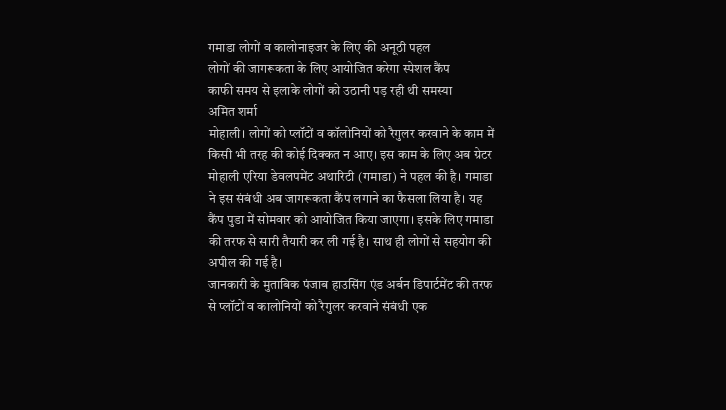गमाडा लोगों व कालोनाइजर के लिए की अनूठी पहल
लोगों की जागरूकता के लिए आयोजित करेगा स्पेशल कैंप
काफी समय से इलाके लोगों को उठानी पड़ रही थी समस्या
अमित शर्मा
मोहाली। लोगों को प्लॉटों व कॉलोनियों को रैगुलर करवाने के काम में किसी भी तरह की कोई दिक्कत न आए। इस काम के लिए अब ग्रेटर मोहाली एरिया डेवलपमेंट अथारिटी (गमाडा) ने पहल की है। गमाडा ने इस संबंधी अब जागरूकता कैंप लगाने का फैसला लिया है। यह कैंप पुडा में सोमवार को आयोजित किया जाएगा। इसके लिए गमाडा की तरफ से सारी तैयारी कर ली गई है। साथ ही लोगों से सहयोग की अपील की गई है।
जानकारी के मुताबिक पंजाब हाउसिंग एंड अर्बन डिपार्टमेंट की तरफ से प्लॉटों व कालोनियों को रैगुलर करवाने संबंधी एक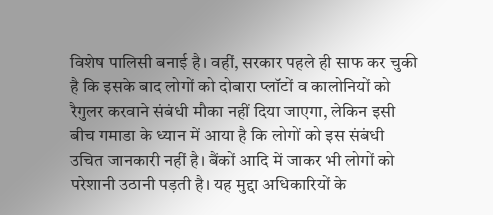विशेष पालिसी बनाई है। वहीं, सरकार पहले ही साफ कर चुकी है कि इसके बाद लोगों को दोबारा प्लॉटों व कालोनियों को रैगुलर करवाने संबंधी मौका नहीं दिया जाएगा, लेकिन इसी बीच गमाडा के ध्यान में आया है कि लोगों को इस संबंधी उचित जानकारी नहीं है। बैंकों आदि में जाकर भी लोगों को परेशानी उठानी पड़ती है। यह मुद्दा अधिकारियों के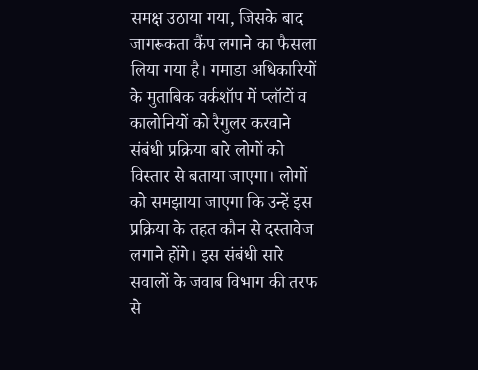समक्ष उठाया गया, जिसके बाद जागरूकता कैंप लगाने का फैसला लिया गया है। गमाडा अधिकारियों के मुताबिक वर्कशॉप में प्लॉटों व कालोनियों को रैगुलर करवाने संबंधी प्रक्रिया बारे लोगों को विस्तार से बताया जाएगा। लोगों को समझाया जाएगा कि उन्हें इस प्रक्रिया के तहत कौन से दस्तावेज लगाने होंगे। इस संबंधी सारे सवालों के जवाब विभाग की तरफ से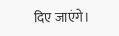दिए जाएंगे।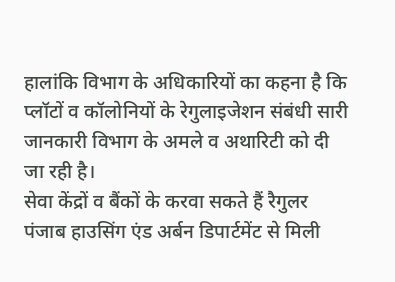हालांकि विभाग के अधिकारियों का कहना है कि प्लॉटों व कॉलोनियों के रेगुलाइजेशन संबंधी सारी जानकारी विभाग के अमले व अथारिटी को दी जा रही है।
सेवा केंद्रों व बैंकों के करवा सकते हैं रैगुलर
पंजाब हाउसिंग एंड अर्बन डिपार्टमेंट से मिली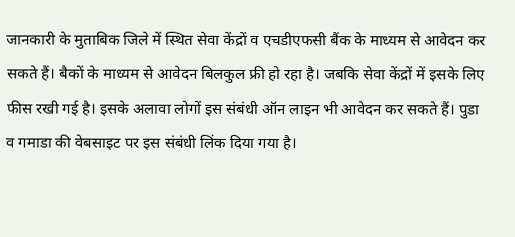जानकारी के मुताबिक जिले में स्थित सेवा केंद्रों व एचडीएफसी बैंक के माध्यम से आवेदन कर सकते हैं। बैकों के माध्यम से आवेदन बिलकुल फ्री हो रहा है। जबकि सेवा केंद्रों में इसके लिए फीस रखी गई है। इसके अलावा लोगों इस संबंधी ऑन लाइन भी आवेदन कर सकते हैं। पुडा व गमाडा की वेबसाइट पर इस संबंधी लिंक दिया गया है।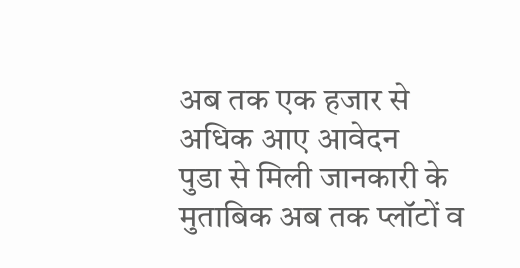अब तक एक हजार से अधिक आए आवेदन
पुडा से मिली जानकारी के मुताबिक अब तक प्लॉटों व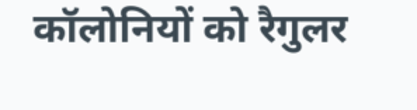कॉलोनियों को रैगुलर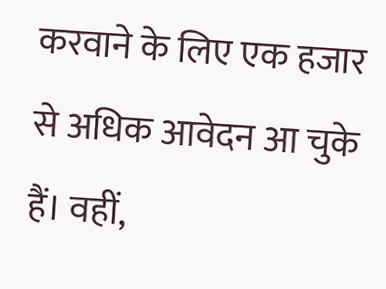करवाने के लिए एक हजार से अधिक आवेदन आ चुके हैं। वहीं,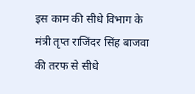इस काम की सीधे विभाग के मंत्री तृप्त राजिंदर सिंह बाजवा की तरफ से सीधे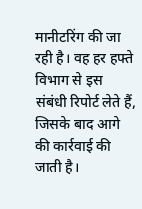मानीटरिंग की जा रही है। वह हर हफ्ते विभाग से इस संबंधी रिपोर्ट लेते हैं, जिसके बाद आगे की कार्रवाई की जाती है।